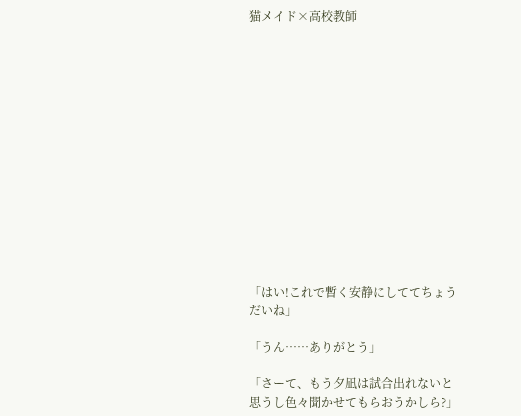猫メイド×高校教師














「はい!これで暫く安静にしててちょうだいね」

「うん……ありがとう」

「さーて、もう夕凪は試合出れないと思うし色々聞かせてもらおうかしら?」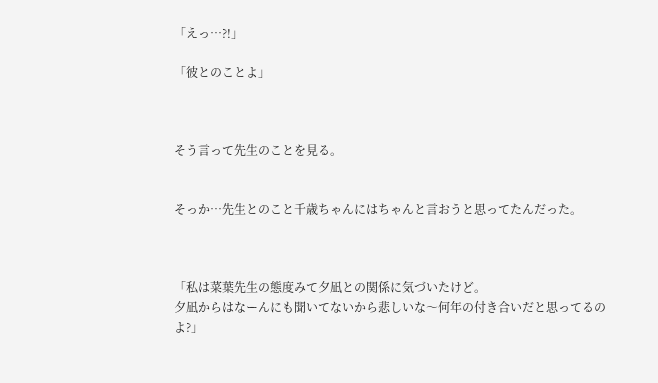「えっ…?!」

「彼とのことよ」



そう言って先生のことを見る。


そっか…先生とのこと千歳ちゃんにはちゃんと言おうと思ってたんだった。



「私は菜葉先生の態度みて夕凪との関係に気づいたけど。
夕凪からはなーんにも聞いてないから悲しいな〜何年の付き合いだと思ってるのよ?」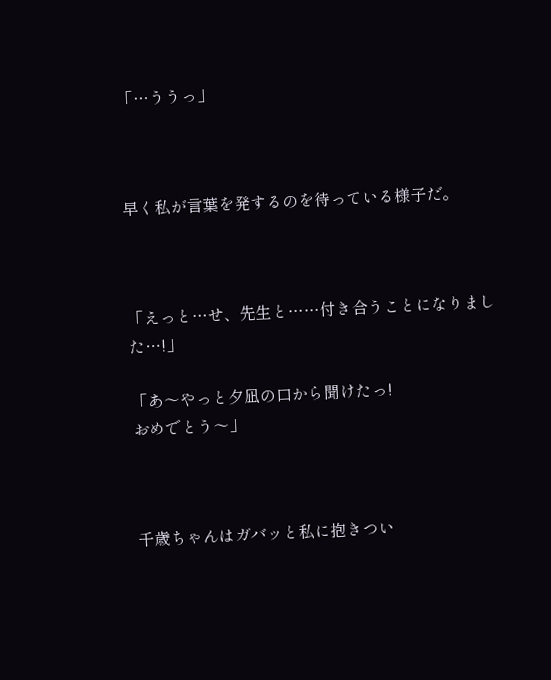「…ううっ」



早く私が言葉を発するのを待っている様子だ。



「えっと…せ、先生と……付き合うことになりました…!」

「あ〜やっと夕凪の口から聞けたっ!
おめでとう〜」



千歳ちゃんはガバッと私に抱きつい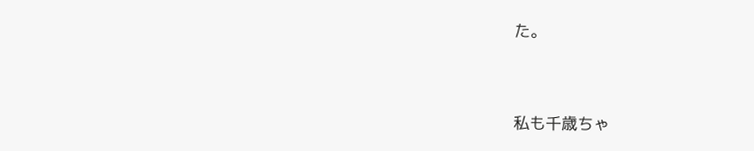た。


私も千歳ちゃ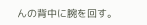んの背中に腕を回す。